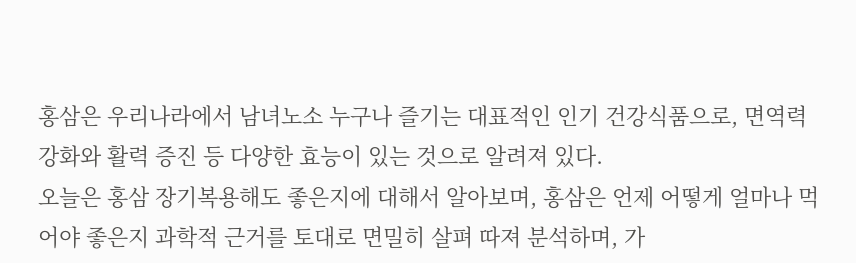홍삼은 우리나라에서 남녀노소 누구나 즐기는 대표적인 인기 건강식품으로, 면역력 강화와 활력 증진 등 다양한 효능이 있는 것으로 알려져 있다.
오늘은 홍삼 장기복용해도 좋은지에 대해서 알아보며, 홍삼은 언제 어떻게 얼마나 먹어야 좋은지 과학적 근거를 토대로 면밀히 살펴 따져 분석하며, 가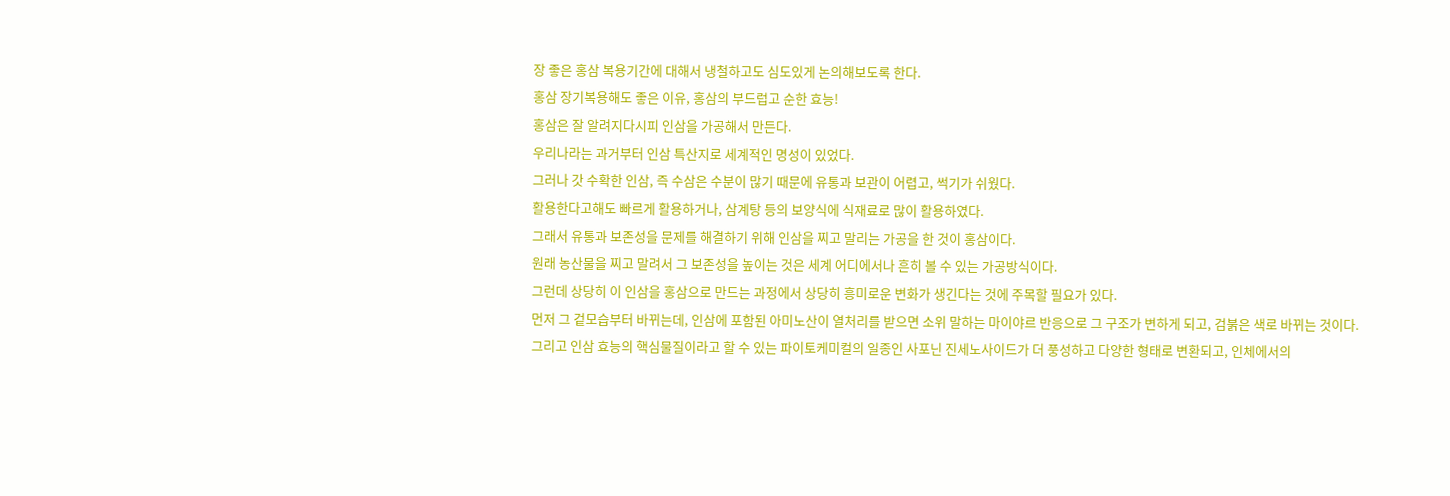장 좋은 홍삼 복용기간에 대해서 냉철하고도 심도있게 논의해보도록 한다.
홍삼 장기복용해도 좋은 이유, 홍삼의 부드럽고 순한 효능!
홍삼은 잘 알려지다시피 인삼을 가공해서 만든다.
우리나라는 과거부터 인삼 특산지로 세계적인 명성이 있었다.
그러나 갓 수확한 인삼, 즉 수삼은 수분이 많기 때문에 유통과 보관이 어렵고, 썩기가 쉬웠다.
활용한다고해도 빠르게 활용하거나, 삼계탕 등의 보양식에 식재료로 많이 활용하였다.
그래서 유통과 보존성을 문제를 해결하기 위해 인삼을 찌고 말리는 가공을 한 것이 홍삼이다.
원래 농산물을 찌고 말려서 그 보존성을 높이는 것은 세계 어디에서나 흔히 볼 수 있는 가공방식이다.
그런데 상당히 이 인삼을 홍삼으로 만드는 과정에서 상당히 흥미로운 변화가 생긴다는 것에 주목할 필요가 있다.
먼저 그 겉모습부터 바뀌는데, 인삼에 포함된 아미노산이 열처리를 받으면 소위 말하는 마이야르 반응으로 그 구조가 변하게 되고, 검붉은 색로 바뀌는 것이다.
그리고 인삼 효능의 핵심물질이라고 할 수 있는 파이토케미컬의 일종인 사포닌 진세노사이드가 더 풍성하고 다양한 형태로 변환되고, 인체에서의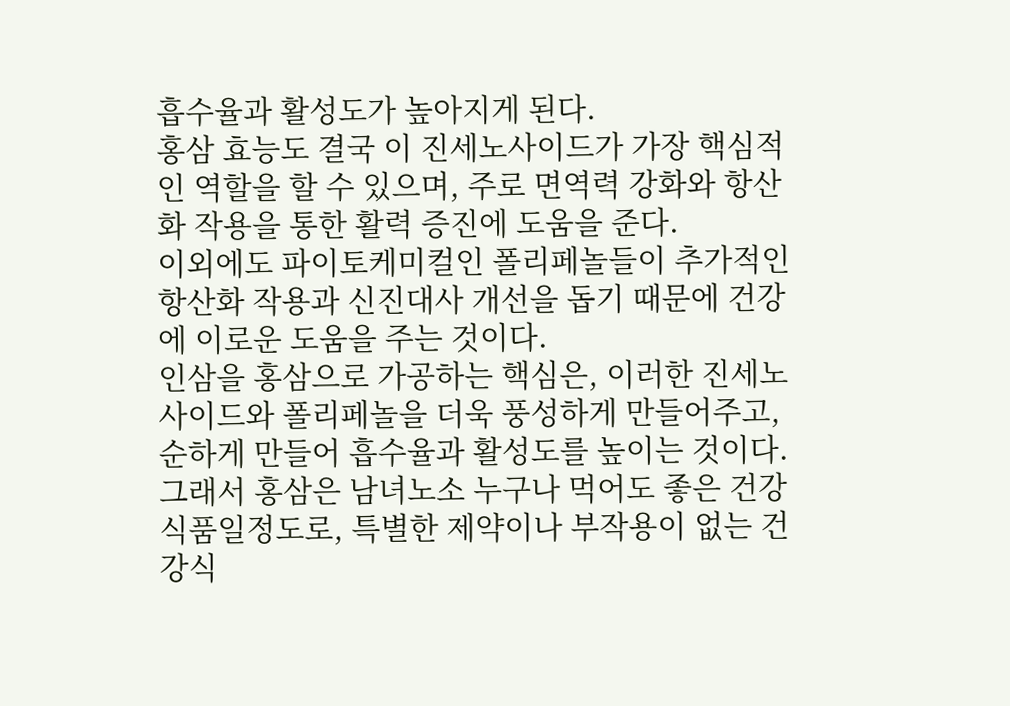흡수율과 활성도가 높아지게 된다.
홍삼 효능도 결국 이 진세노사이드가 가장 핵심적인 역할을 할 수 있으며, 주로 면역력 강화와 항산화 작용을 통한 활력 증진에 도움을 준다.
이외에도 파이토케미컬인 폴리페놀들이 추가적인 항산화 작용과 신진대사 개선을 돕기 때문에 건강에 이로운 도움을 주는 것이다.
인삼을 홍삼으로 가공하는 핵심은, 이러한 진세노사이드와 폴리페놀을 더욱 풍성하게 만들어주고, 순하게 만들어 흡수율과 활성도를 높이는 것이다.
그래서 홍삼은 남녀노소 누구나 먹어도 좋은 건강식품일정도로, 특별한 제약이나 부작용이 없는 건강식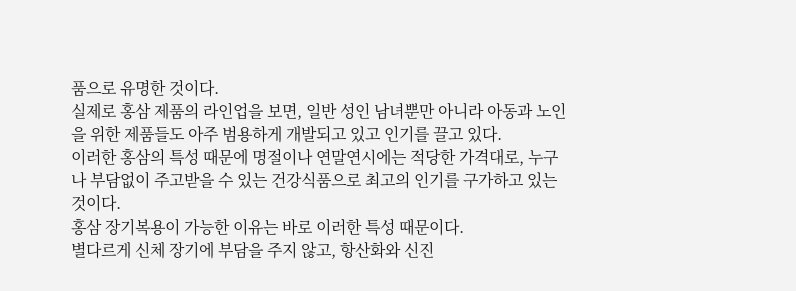품으로 유명한 것이다.
실제로 홍삼 제품의 라인업을 보면, 일반 성인 남녀뿐만 아니라 아동과 노인을 위한 제품들도 아주 범용하게 개발되고 있고 인기를 끌고 있다.
이러한 홍삼의 특성 때문에 명절이나 연말연시에는 적당한 가격대로, 누구나 부담없이 주고받을 수 있는 건강식품으로 최고의 인기를 구가하고 있는 것이다.
홍삼 장기복용이 가능한 이유는 바로 이러한 특성 때문이다.
별다르게 신체 장기에 부담을 주지 않고, 항산화와 신진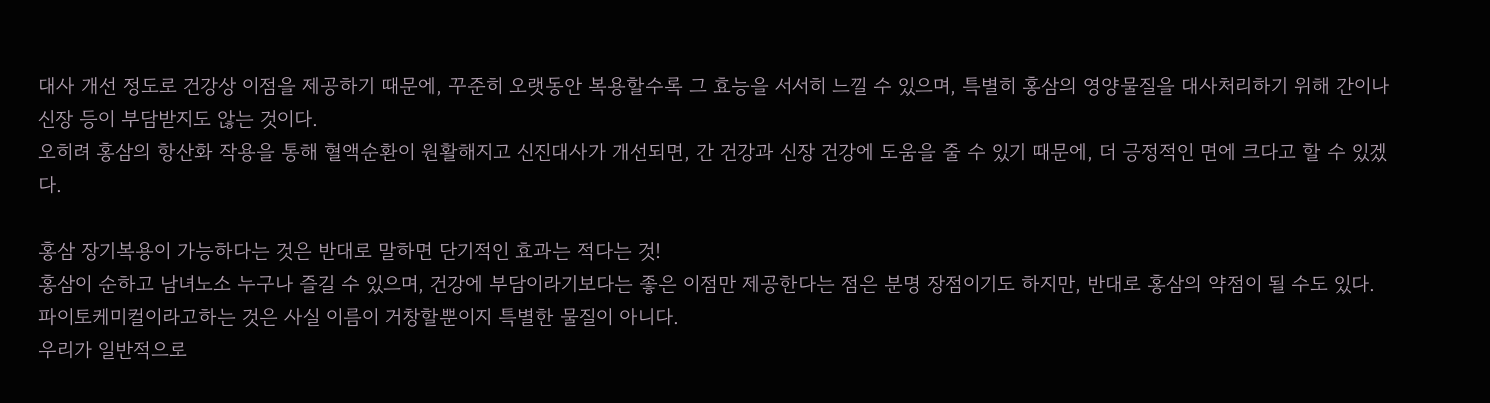대사 개선 정도로 건강상 이점을 제공하기 때문에, 꾸준히 오랫동안 복용할수록 그 효능을 서서히 느낄 수 있으며, 특별히 홍삼의 영양물질을 대사처리하기 위해 간이나 신장 등이 부담받지도 않는 것이다.
오히려 홍삼의 항산화 작용을 통해 혈액순환이 원활해지고 신진대사가 개선되면, 간 건강과 신장 건강에 도움을 줄 수 있기 때문에, 더 긍정적인 면에 크다고 할 수 있겠다.

홍삼 장기복용이 가능하다는 것은 반대로 말하면 단기적인 효과는 적다는 것!
홍삼이 순하고 남녀노소 누구나 즐길 수 있으며, 건강에 부담이라기보다는 좋은 이점만 제공한다는 점은 분명 장점이기도 하지만, 반대로 홍삼의 약점이 될 수도 있다.
파이토케미컬이라고하는 것은 사실 이름이 거창할뿐이지 특별한 물질이 아니다.
우리가 일반적으로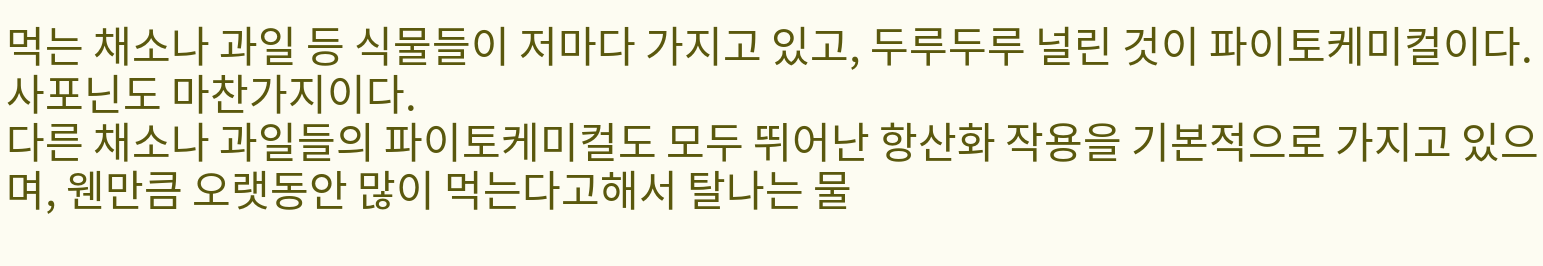먹는 채소나 과일 등 식물들이 저마다 가지고 있고, 두루두루 널린 것이 파이토케미컬이다.
사포닌도 마찬가지이다.
다른 채소나 과일들의 파이토케미컬도 모두 뛰어난 항산화 작용을 기본적으로 가지고 있으며, 웬만큼 오랫동안 많이 먹는다고해서 탈나는 물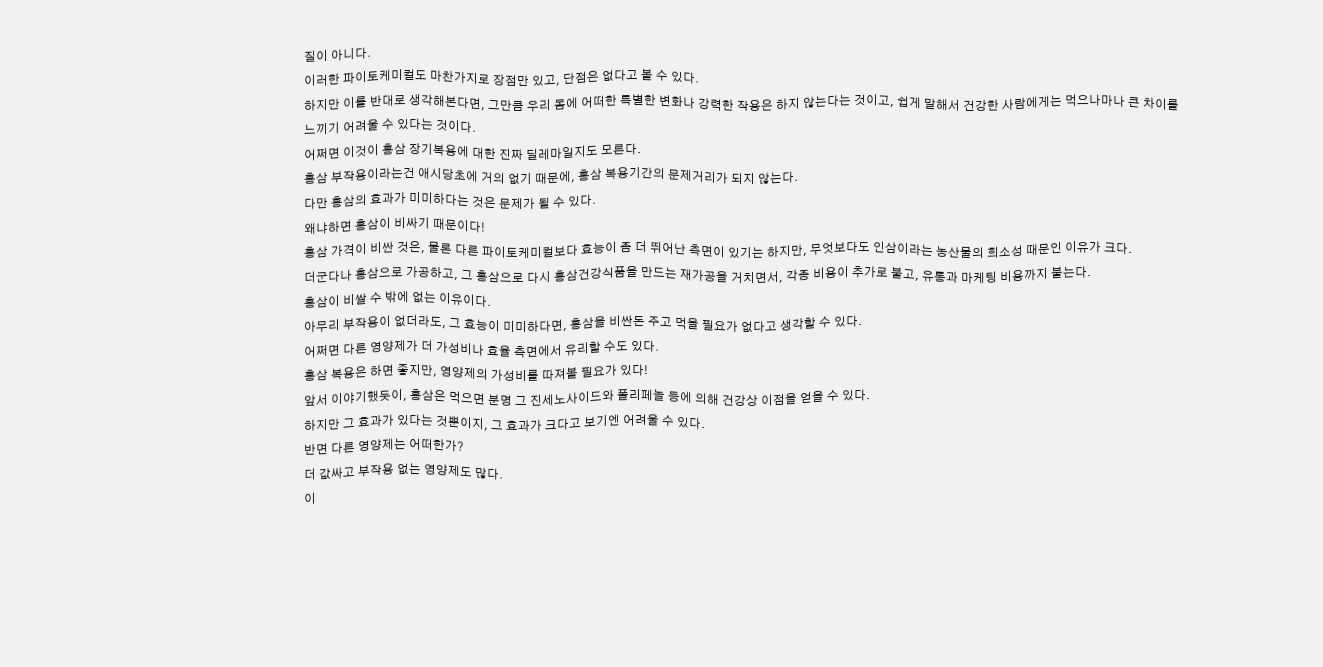질이 아니다.
이러한 파이토케미컬도 마찬가지로 장점만 있고, 단점은 없다고 볼 수 있다.
하지만 이를 반대로 생각해본다면, 그만큼 우리 몸에 어떠한 특별한 변화나 강력한 작용은 하지 않는다는 것이고, 쉽게 말해서 건강한 사람에게는 먹으나마나 큰 차이를 느끼기 어려울 수 있다는 것이다.
어쩌면 이것이 홍삼 장기복용에 대한 진짜 딜레마일지도 모른다.
홍삼 부작용이라는건 애시당초에 거의 없기 때문에, 홍삼 복용기간의 문제거리가 되지 않는다.
다만 홍삼의 효과가 미미하다는 것은 문제가 될 수 있다.
왜냐하면 홍삼이 비싸기 때문이다!
홍삼 가격이 비싼 것은, 물론 다른 파이토케미컬보다 효능이 좀 더 뛰어난 측면이 있기는 하지만, 무엇보다도 인삼이라는 농산물의 희소성 때문인 이유가 크다.
더군다나 홍삼으로 가공하고, 그 홍삼으로 다시 홍삼건강식품을 만드는 재가공을 거치면서, 각종 비용이 추가로 붙고, 유통과 마케팅 비용까지 붙는다.
홍삼이 비쌀 수 밖에 없는 이유이다.
아무리 부작용이 없더라도, 그 효능이 미미하다면, 홍삼을 비싼돈 주고 먹을 필요가 없다고 생각할 수 있다.
어쩌면 다른 영양제가 더 가성비나 효율 측면에서 유리할 수도 있다.
홍삼 복용은 하면 좋지만, 영양제의 가성비를 따져볼 필요가 있다!
앞서 이야기했듯이, 홍삼은 먹으면 분명 그 진세노사이드와 폴리페놀 등에 의해 건강상 이점을 얻을 수 있다.
하지만 그 효과가 있다는 것뿐이지, 그 효과가 크다고 보기엔 어려울 수 있다.
반면 다른 영양제는 어떠한가?
더 값싸고 부작용 없는 영양제도 많다.
이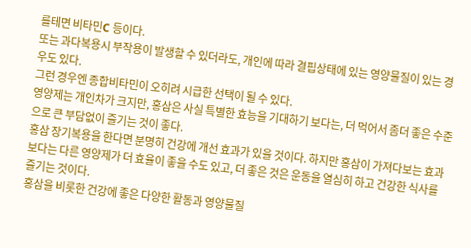를테면 비타민C 등이다.
또는 과다복용시 부작용이 발생할 수 있더라도, 개인에 따라 결핍상태에 있는 영양물질이 있는 경우도 있다.
그런 경우엔 종합비타민이 오히려 시급한 선택이 될 수 있다.
영양제는 개인차가 크지만, 홍삼은 사실 특별한 효능을 기대하기 보다는, 더 먹어서 좀더 좋은 수준으로 큰 부담없이 즐기는 것이 좋다.
홍삼 장기복용을 한다면 분명히 건강에 개선 효과가 있을 것이다. 하지만 홍삼이 가져다보는 효과보다는 다른 영양제가 더 효율이 좋을 수도 있고, 더 좋은 것은 운동을 열심히 하고 건강한 식사를 즐기는 것이다.
홍삼을 비롯한 건강에 좋은 다양한 활동과 영양물질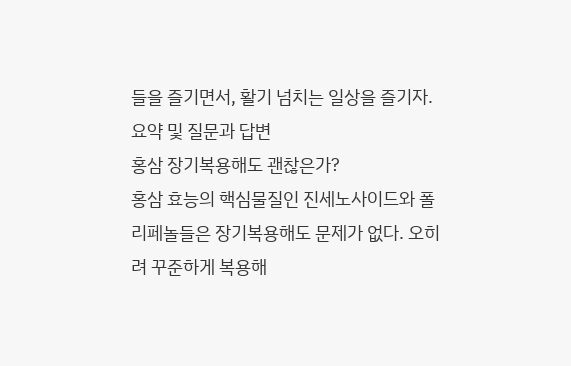들을 즐기면서, 활기 넘치는 일상을 즐기자.
요약 및 질문과 답변
홍삼 장기복용해도 괜찮은가?
홍삼 효능의 핵심물질인 진세노사이드와 폴리페놀들은 장기복용해도 문제가 없다. 오히려 꾸준하게 복용해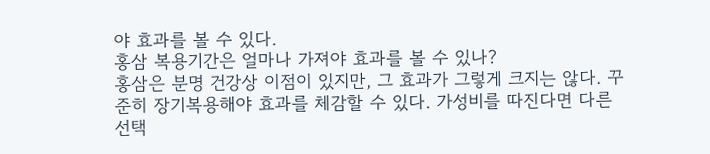야 효과를 볼 수 있다.
홍삼 복용기간은 얼마나 가져야 효과를 볼 수 있나?
홍삼은 분명 건강상 이점이 있지만, 그 효과가 그렇게 크지는 않다. 꾸준히 장기복용해야 효과를 체감할 수 있다. 가성비를 따진다면 다른 선택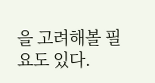을 고려해볼 필요도 있다.